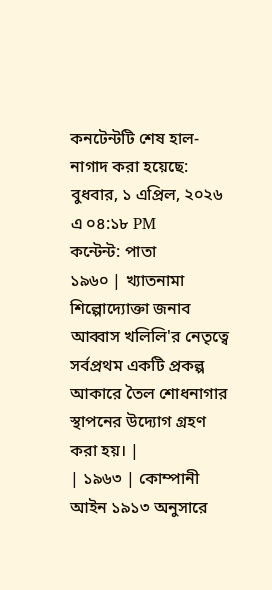কনটেন্টটি শেষ হাল-নাগাদ করা হয়েছে: বুধবার, ১ এপ্রিল, ২০২৬ এ ০৪:১৮ PM
কন্টেন্ট: পাতা
১৯৬০ | খ্যাতনামা শিল্পোদ্যোক্তা জনাব আব্বাস খলিলি'র নেতৃত্বে সর্বপ্রথম একটি প্রকল্প আকারে তৈল শোধনাগার স্থাপনের উদ্যোগ গ্রহণ করা হয়। |
| ১৯৬৩ | কোম্পানী আইন ১৯১৩ অনুসারে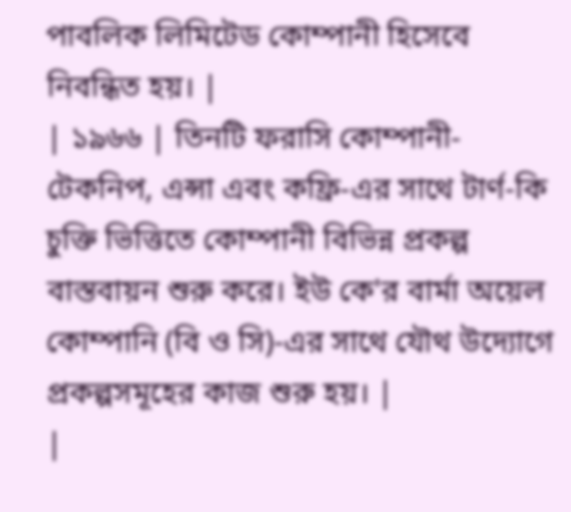পাবলিক লিমিটেড কোম্পানী হিসেবে নিবন্ধিত হয়। |
| ১৯৬৬ | তিনটি ফরাসি কোম্পানী-টেকনিপ, এন্সা এবং কফ্রি-এর সাথে টার্ণ-কি চুক্তি ভিত্তিতে কোম্পানী বিভিন্ন প্রকল্প বাস্তবায়ন শুরু করে। ইউ কে'র বার্মা অয়েল কোম্পানি (বি ও সি)-এর সাথে যৌথ উদ্যোগে প্রকল্পসমূহের কাজ শুরু হয়। |
|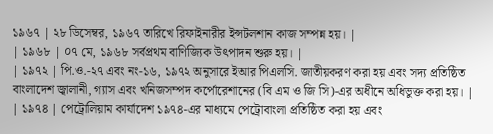১৯৬৭ | ২৮ ডিসেম্বর, ১৯৬৭ তারিখে রিফাইনারীর ইন্সটলশান কাজ সম্পন্ন হয়। |
| ১৯৬৮ | ০৭ মে, ১৯৬৮ সর্বপ্রথম বাণিজ্যিক উৎপাদন শুরু হয়। |
| ১৯৭২ | পি.ও.-২৭ এবং নং-১৬, ১৯৭২ অনুসারে ইআর পিএলসি. জাতীয়করণ করা হয় এবং সদ্য প্রতিষ্ঠিত বাংলাদেশ জ্বালানী, গ্যাস এবং খনিজসম্পদ কর্পোরেশানের (বি এম ও জি সি)-এর অধীনে অধিভুক্ত করা হয়। |
| ১৯৭৪ | পেট্রোলিয়াম কার্যাদেশ ১৯৭৪-এর মাধ্যমে পেট্রোবাংলা প্রতিষ্ঠিত করা হয় এবং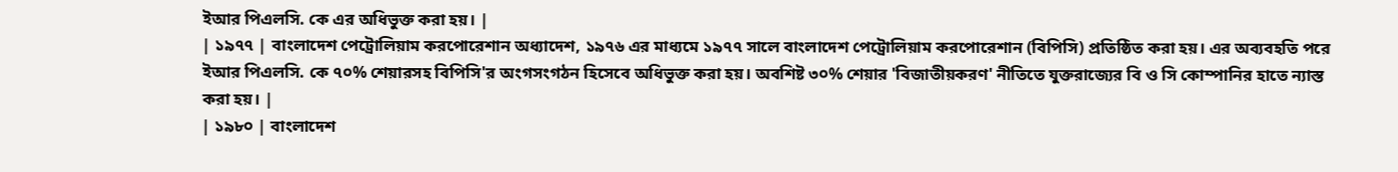ইআর পিএলসি. কে এর অধিভুক্ত করা হয়। |
| ১৯৭৭ | বাংলাদেশ পেট্রোলিয়াম করপোরেশান অধ্যাদেশ, ১৯৭৬ এর মাধ্যমে ১৯৭৭ সালে বাংলাদেশ পেট্রোলিয়াম করপোরেশান (বিপিসি) প্রতিষ্ঠিত করা হয়। এর অব্যবহতি পরে ইআর পিএলসি. কে ৭০% শেয়ারসহ বিপিসি'র অংগসংগঠন হিসেবে অধিভুক্ত করা হয়। অবশিষ্ট ৩০% শেয়ার 'বিজাতীয়করণ' নীতিতে যুক্তরাজ্যের বি ও সি কোম্পানির হাতে ন্যাস্ত করা হয়। |
| ১৯৮০ | বাংলাদেশ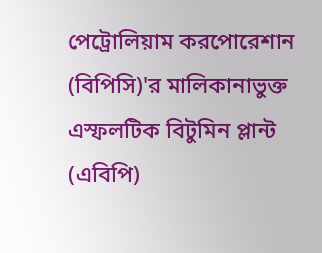পেট্রোলিয়াম করপোরেশান (বিপিসি)'র মালিকানাভুক্ত এস্ফলটিক বিটুমিন প্লান্ট (এবিপি)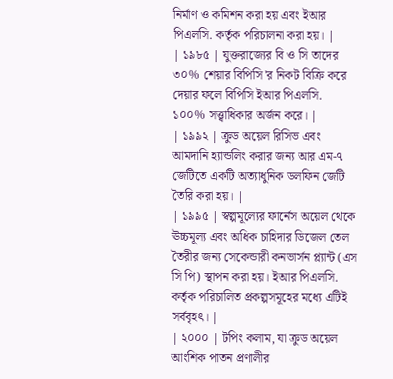নির্মাণ ও কমিশন করা হয় এবং ইআর পিএলসি. কর্তৃক পরিচালনা করা হয়। |
| ১৯৮৫ | যুক্তরাজ্যের বি ও সি তাদের ৩০% শেয়ার বিপিসি'র নিকট বিক্রি করে দেয়ার ফলে বিপিসি ইআর পিএলসি. ১০০% সত্ত্বাধিকার অর্জন করে। |
| ১৯৯২ | ক্রুড অয়েল রিসিভ এবং আমদানি হ্যান্ডলিং করার জন্য আর এম-৭ জেটিতে একটি অত্যাধুনিক ডলফিন জেটি তৈরি করা হয়। |
| ১৯৯৫ | স্বল্পমূল্যের ফার্নেস অয়েল থেকে ঊচ্চমূল্য এবং অধিক চাহিদার ডিজেল তেল তৈরীর জন্য সেকেন্ডারী কনভার্সন প্ল্যান্ট (এস সি পি) স্থাপন করা হয়। ইআর পিএলসি. কর্তৃক পরিচালিত প্রকল্পসমূহের মধ্যে এটিই সর্ববৃহৎ। |
| ২০০০ | টপিং কলাম, যা ক্রুড অয়েল আংশিক পাতন প্রণালীর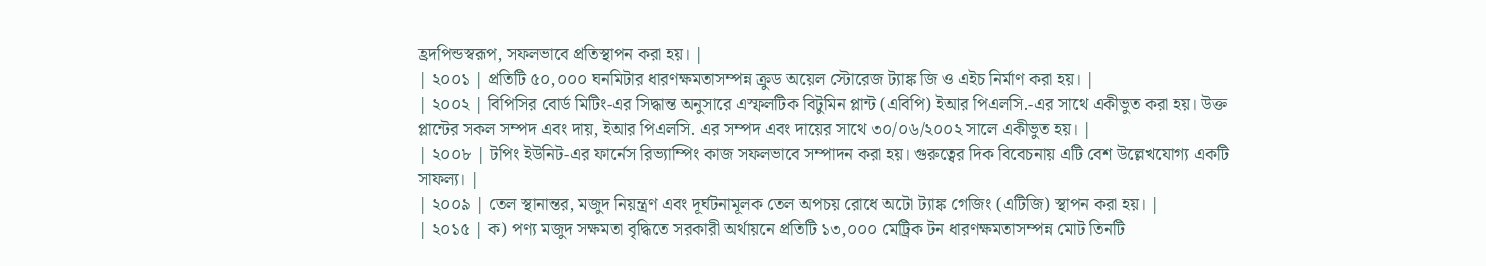হ্রদপিন্ডস্বরূপ, সফলভাবে প্রতিস্থাপন করা হয়। |
| ২০০১ | প্রতিটি ৫০,০০০ ঘনমিটার ধারণক্ষমতাসম্পন্ন ক্রুড অয়েল স্টোরেজ ট্যাঙ্ক জি ও এইচ নির্মাণ করা হয়। |
| ২০০২ | বিপিসির বোর্ড মিটিং-এর সিদ্ধান্ত অনুসারে এস্ফলটিক বিটুমিন প্লান্ট (এবিপি) ইআর পিএলসি.-এর সাথে একীভুত করা হয়। উক্ত প্লান্টের সকল সম্পদ এবং দায়, ইআর পিএলসি. এর সম্পদ এবং দায়ের সাথে ৩০/০৬/২০০২ সালে একীভুত হয়। |
| ২০০৮ | টপিং ইউনিট-এর ফার্নেস রিভ্যাম্পিং কাজ সফলভাবে সম্পাদন করা হয়। গুরুত্বের দিক বিবেচনায় এটি বেশ উল্লেখযোগ্য একটি সাফল্য। |
| ২০০৯ | তেল স্থানান্তর, মজুদ নিয়ন্ত্রণ এবং দূর্ঘটনামূলক তেল অপচয় রোধে অটো ট্যাঙ্ক গেজিং (এটিজি) স্থাপন করা হয়। |
| ২০১৫ | ক) পণ্য মজুদ সক্ষমতা বৃদ্ধিতে সরকারী অর্থায়নে প্রতিটি ১৩,০০০ মেট্রিক টন ধারণক্ষমতাসম্পন্ন মোট তিনটি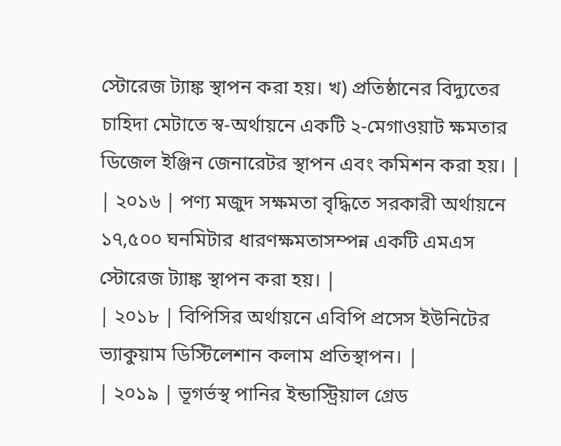স্টোরেজ ট্যাঙ্ক স্থাপন করা হয়। খ) প্রতিষ্ঠানের বিদ্যুতের চাহিদা মেটাতে স্ব-অর্থায়নে একটি ২-মেগাওয়াট ক্ষমতার ডিজেল ইঞ্জিন জেনারেটর স্থাপন এবং কমিশন করা হয়। |
| ২০১৬ | পণ্য মজুদ সক্ষমতা বৃদ্ধিতে সরকারী অর্থায়নে ১৭,৫০০ ঘনমিটার ধারণক্ষমতাসম্পন্ন একটি এমএস স্টোরেজ ট্যাঙ্ক স্থাপন করা হয়। |
| ২০১৮ | বিপিসির অর্থায়নে এবিপি প্রসেস ইউনিটের ভ্যাকুয়াম ডিস্টিলেশান কলাম প্রতিস্থাপন। |
| ২০১৯ | ভূগর্ভস্থ পানির ইন্ডাস্ট্রিয়াল গ্রেড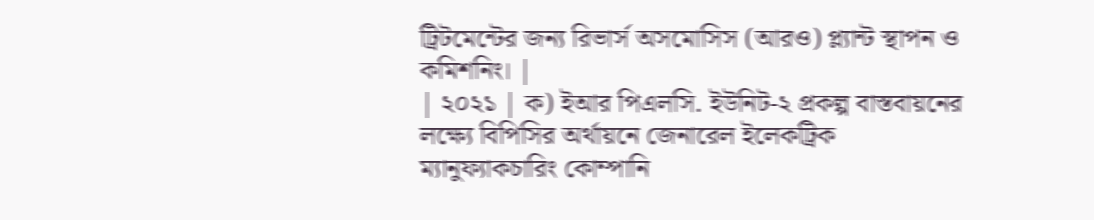ট্রিটমেন্টের জন্য রিভার্স অসমোসিস (আরও) প্ল্যান্ট স্থাপন ও কমিশনিং। |
| ২০২১ | ক) ইআর পিএলসি. ইউনিট-২ প্রকল্প বাস্তবায়নের লক্ষ্যে বিপিসির অর্থায়নে জেনারেল ইলেকট্রিক ম্যানুফ্যাকচারিং কোম্পানি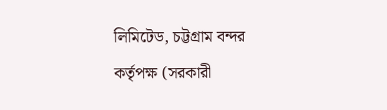লিমিটেড, চট্টগ্রাম বন্দর কর্তৃপক্ষ (সরকারী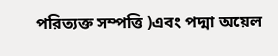পরিত্যক্ত সম্পত্তি )এবং পদ্মা অয়েল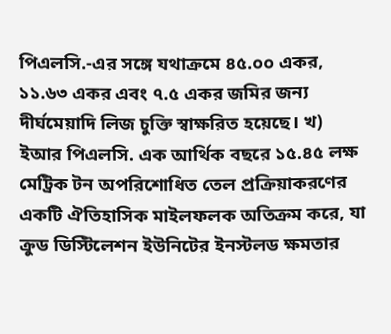পিএলসি.-এর সঙ্গে যথাক্রমে ৪৫.০০ একর, ১১.৬৩ একর এবং ৭.৫ একর জমির জন্য দীর্ঘমেয়াদি লিজ চুক্তি স্বাক্ষরিত হয়েছে। খ) ইআর পিএলসি. এক আর্থিক বছরে ১৫.৪৫ লক্ষ মেট্রিক টন অপরিশোধিত তেল প্রক্রিয়াকরণের একটি ঐতিহাসিক মাইলফলক অতিক্রম করে, যা ক্রুড ডিস্টিলেশন ইউনিটের ইনস্টলড ক্ষমতার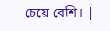চেয়ে বেশি। |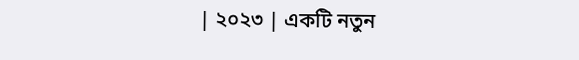| ২০২৩ | একটি নতুন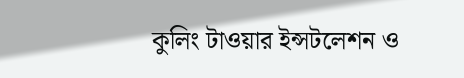কুলিং টাওয়ার ইন্সটলেশন ও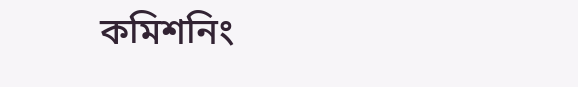কমিশনিং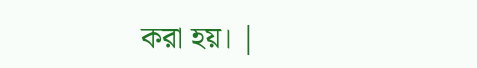করা হয়। |